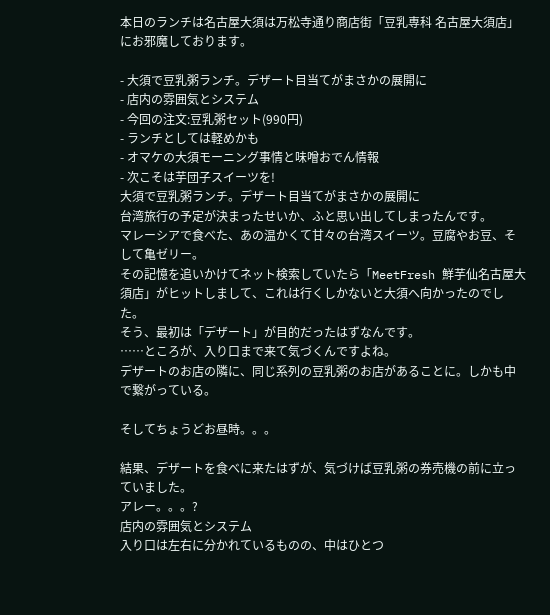本日のランチは名古屋大須は万松寺通り商店街「豆乳専科 名古屋大須店」にお邪魔しております。

- 大須で豆乳粥ランチ。デザート目当てがまさかの展開に
- 店内の雰囲気とシステム
- 今回の注文:豆乳粥セット(990円)
- ランチとしては軽めかも
- オマケの大須モーニング事情と味噌おでん情報
- 次こそは芋団子スイーツを!
大須で豆乳粥ランチ。デザート目当てがまさかの展開に
台湾旅行の予定が決まったせいか、ふと思い出してしまったんです。
マレーシアで食べた、あの温かくて甘々の台湾スイーツ。豆腐やお豆、そして亀ゼリー。
その記憶を追いかけてネット検索していたら「MeetFresh 鮮芋仙名古屋大須店」がヒットしまして、これは行くしかないと大須へ向かったのでした。
そう、最初は「デザート」が目的だったはずなんです。
……ところが、入り口まで来て気づくんですよね。
デザートのお店の隣に、同じ系列の豆乳粥のお店があることに。しかも中で繋がっている。

そしてちょうどお昼時。。。

結果、デザートを食べに来たはずが、気づけば豆乳粥の券売機の前に立っていました。
アレー。。。?
店内の雰囲気とシステム
入り口は左右に分かれているものの、中はひとつ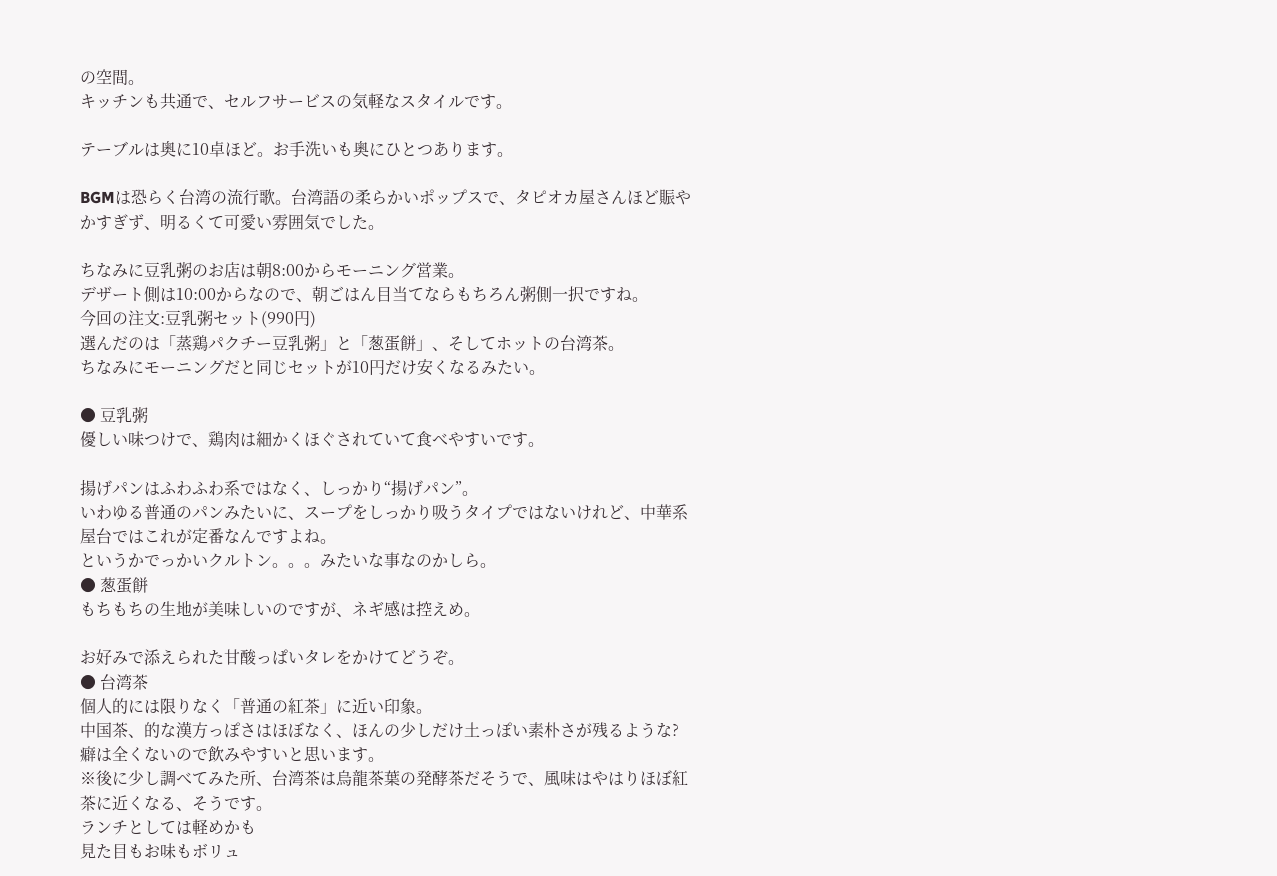の空間。
キッチンも共通で、セルフサービスの気軽なスタイルです。

テーブルは奥に10卓ほど。お手洗いも奥にひとつあります。

BGMは恐らく台湾の流行歌。台湾語の柔らかいポップスで、タピオカ屋さんほど賑やかすぎず、明るくて可愛い雰囲気でした。

ちなみに豆乳粥のお店は朝8:00からモーニング営業。
デザート側は10:00からなので、朝ごはん目当てならもちろん粥側一択ですね。
今回の注文:豆乳粥セット(990円)
選んだのは「蒸鶏パクチー豆乳粥」と「葱蛋餅」、そしてホットの台湾茶。
ちなみにモーニングだと同じセットが10円だけ安くなるみたい。

● 豆乳粥
優しい味つけで、鶏肉は細かくほぐされていて食べやすいです。

揚げパンはふわふわ系ではなく、しっかり“揚げパン”。
いわゆる普通のパンみたいに、スープをしっかり吸うタイプではないけれど、中華系屋台ではこれが定番なんですよね。
というかでっかいクルトン。。。みたいな事なのかしら。
● 葱蛋餅
もちもちの生地が美味しいのですが、ネギ感は控えめ。

お好みで添えられた甘酸っぱいタレをかけてどうぞ。
● 台湾茶
個人的には限りなく「普通の紅茶」に近い印象。
中国茶、的な漢方っぽさはほぼなく、ほんの少しだけ土っぽい素朴さが残るような?
癖は全くないので飲みやすいと思います。
※後に少し調べてみた所、台湾茶は烏龍茶葉の発酵茶だそうで、風味はやはりほぼ紅茶に近くなる、そうです。
ランチとしては軽めかも
見た目もお味もボリュ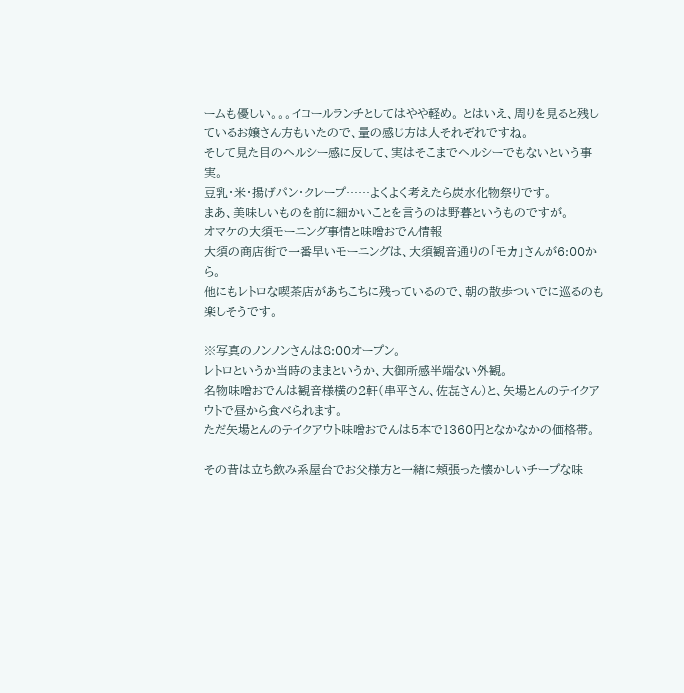ームも優しい。。。イコールランチとしてはやや軽め。 とはいえ、周りを見ると残しているお嬢さん方もいたので、量の感じ方は人それぞれですね。
そして見た目のヘルシー感に反して、実はそこまでヘルシーでもないという事実。
豆乳・米・揚げパン・クレープ……よくよく考えたら炭水化物祭りです。
まあ、美味しいものを前に細かいことを言うのは野暮というものですが。
オマケの大須モーニング事情と味噌おでん情報
大須の商店街で一番早いモーニングは、大須観音通りの「モカ」さんが6:00から。
他にもレトロな喫茶店があちこちに残っているので、朝の散歩ついでに巡るのも楽しそうです。

※写真のノンノンさんは8:00オープン。
レトロというか当時のままというか、大御所感半端ない外観。
名物味噌おでんは観音様横の2軒(串平さん、佐㐂さん)と、矢場とんのテイクアウトで昼から食べられます。
ただ矢場とんのテイクアウト味噌おでんは5本で1360円となかなかの価格帯。

その昔は立ち飲み系屋台でお父様方と一緒に頬張った懐かしいチープな味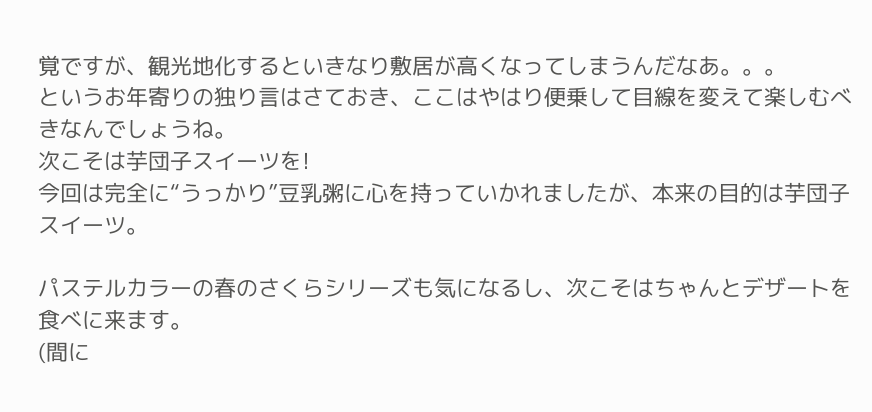覚ですが、観光地化するといきなり敷居が高くなってしまうんだなあ。。。
というお年寄りの独り言はさておき、ここはやはり便乗して目線を変えて楽しむべきなんでしょうね。
次こそは芋団子スイーツを!
今回は完全に“うっかり”豆乳粥に心を持っていかれましたが、本来の目的は芋団子スイーツ。

パステルカラーの春のさくらシリーズも気になるし、次こそはちゃんとデザートを食べに来ます。
(間に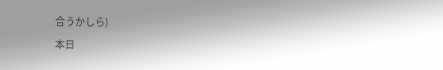合うかしら)
本日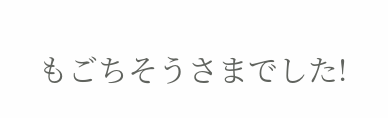もごちそうさまでした!